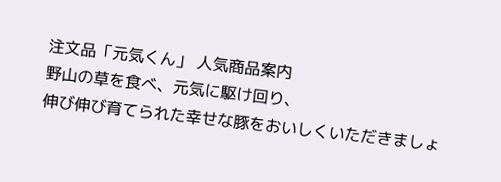注文品「元気くん」 人気商品案内
野山の草を食べ、元気に駆け回り、
伸び伸び育てられた幸せな豚をおいしくいただきましょ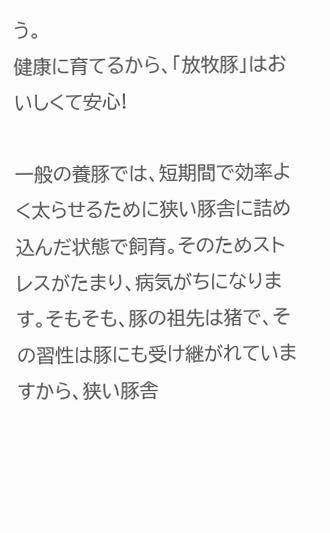う。
健康に育てるから、「放牧豚」はおいしくて安心!

一般の養豚では、短期間で効率よく太らせるために狭い豚舎に詰め込んだ状態で飼育。そのためストレスがたまり、病気がちになります。そもそも、豚の祖先は猪で、その習性は豚にも受け継がれていますから、狭い豚舎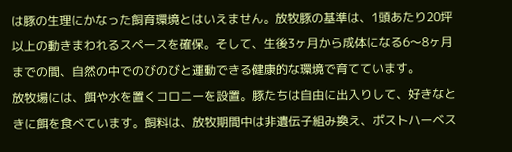は豚の生理にかなった飼育環境とはいえません。放牧豚の基準は、1頭あたり20坪以上の動きまわれるスペースを確保。そして、生後3ヶ月から成体になる6〜8ヶ月までの間、自然の中でのびのびと運動できる健康的な環境で育てています。
放牧場には、餌や水を置くコロニーを設置。豚たちは自由に出入りして、好きなときに餌を食べています。飼料は、放牧期間中は非遺伝子組み換え、ポストハーベス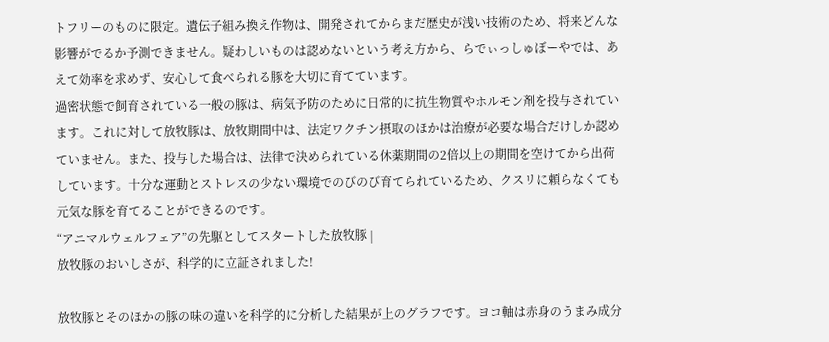トフリーのものに限定。遺伝子組み換え作物は、開発されてからまだ歴史が浅い技術のため、将来どんな影響がでるか予測できません。疑わしいものは認めないという考え方から、らでぃっしゅぼーやでは、あえて効率を求めず、安心して食べられる豚を大切に育てています。
過密状態で飼育されている一般の豚は、病気予防のために日常的に抗生物質やホルモン剤を投与されています。これに対して放牧豚は、放牧期間中は、法定ワクチン摂取のほかは治療が必要な場合だけしか認めていません。また、投与した場合は、法律で決められている休薬期間の2倍以上の期間を空けてから出荷しています。十分な運動とストレスの少ない環境でのびのび育てられているため、クスリに頼らなくても元気な豚を育てることができるのです。
“アニマルウェルフェア”の先駆としてスタートした放牧豚 |
放牧豚のおいしさが、科学的に立証されました!

放牧豚とそのほかの豚の味の違いを科学的に分析した結果が上のグラフです。ヨコ軸は赤身のうまみ成分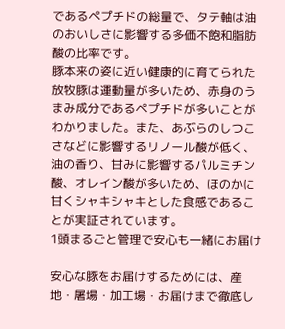であるペプチドの総量で、タテ軸は油のおいしさに影響する多価不飽和脂肪酸の比率です。
豚本来の姿に近い健康的に育てられた放牧豚は運動量が多いため、赤身のうまみ成分であるペプチドが多いことがわかりました。また、あぶらのしつこさなどに影響するリノール酸が低く、油の香り、甘みに影響するパルミチン酸、オレイン酸が多いため、ほのかに甘くシャキシャキとした食感であることが実証されています。
1頭まるごと管理で安心も一緒にお届け

安心な豚をお届けするためには、産地・屠場・加工場・お届けまで徹底し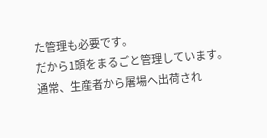た管理も必要です。
だから1頭をまるごと管理しています。
通常、生産者から屠場へ出荷され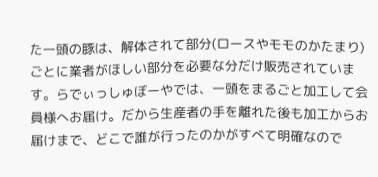た一頭の豚は、解体されて部分(ロースやモモのかたまり)ごとに業者がほしい部分を必要な分だけ販売されています。らでぃっしゅぼーやでは、一頭をまるごと加工して会員様へお届け。だから生産者の手を離れた後も加工からお届けまで、どこで誰が行ったのかがすべて明確なので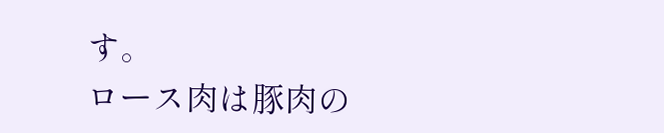す。
ロース肉は豚肉の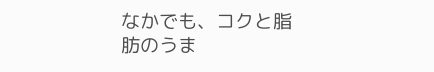なかでも、コクと脂肪のうま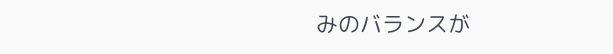みのバランスが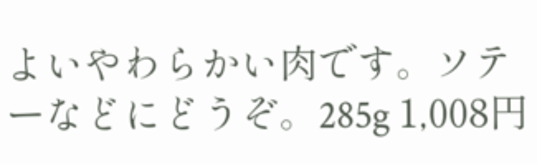よいやわらかい肉です。ソテーなどにどうぞ。285g 1,008円